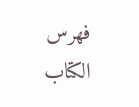فهرس الكتاب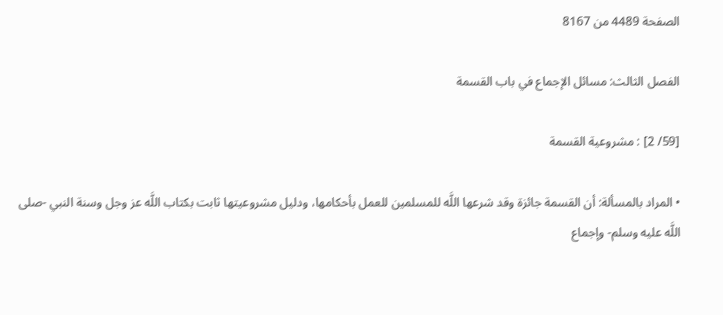الصفحة 4489 من 8167

الفصل الثالث: مسائل الإجماع في باب القسمة

[59/ 2] : مشروعية القسمة

• المراد بالمسألة: أن القسمة جائزة وقد شرعها اللَّه للمسلمين للعمل بأحكامها، ودليل مشروعيتها ثابت بكتاب اللَّه عز وجل وسنة النبي -صلى اللَّه عليه وسلم- وإجماع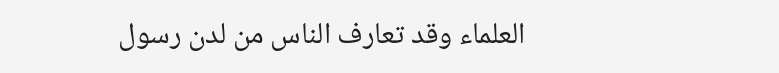العلماء وقد تعارف الناس من لدن رسول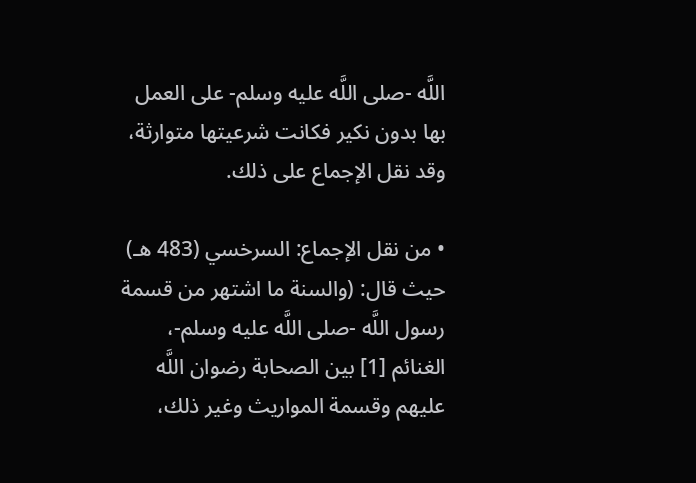اللَّه -صلى اللَّه عليه وسلم- على العمل بها بدون نكير فكانت شرعيتها متوارثة، وقد نقل الإجماع على ذلك.

• من نقل الإجماع: السرخسي (483 هـ) حيث قال: (والسنة ما اشتهر من قسمة رسول اللَّه -صلى اللَّه عليه وسلم-، الغنائم [1] بين الصحابة رضوان اللَّه عليهم وقسمة المواريث وغير ذلك،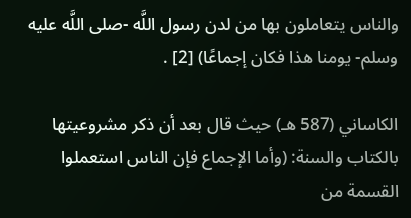والناس يتعاملون بها من لدن رسول اللَّه -صلى اللَّه عليه وسلم- يومنا هذا فكان إجماعًا) [2] .

الكاساني (587 هـ) حيث قال بعد أن ذكر مشروعيتها بالكتاب والسنة: (وأما الإجماع فإن الناس استعملوا القسمة من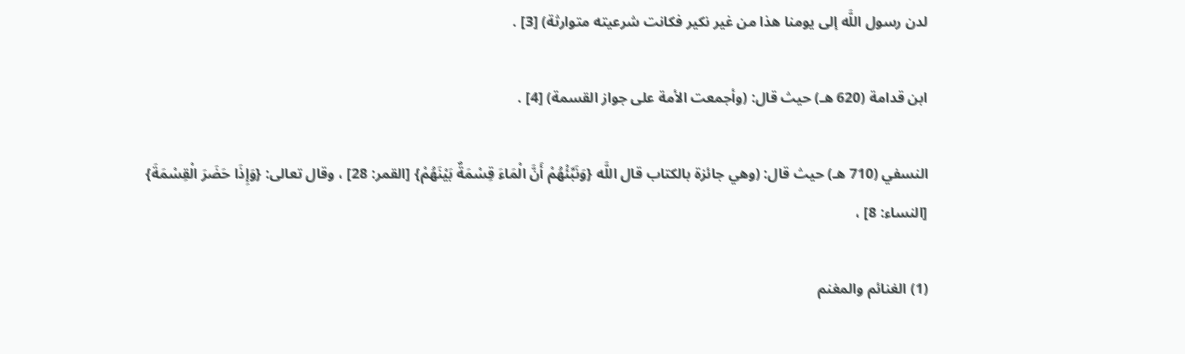لدن رسول اللَّه إلى يومنا هذا من غير نكير فكانت شرعيته متوارثة) [3] .

ابن قدامة (620 هـ) حيث قال: (وأجمعت الأمة على جواز القسمة) [4] .

النسفي (710 هـ) حيث قال: (وهي جائزة بالكتاب قال اللَّه {وَنَبِّئْهُمْ أَنَّ الْمَاءَ قِسْمَةٌ بَيْنَهُمْ} [القمر: 28] ، وقال تعالى: {وَإِذَا حَضَرَ الْقِسْمَةَ} [النساء: 8] ،

(1) الغنائم والمغنم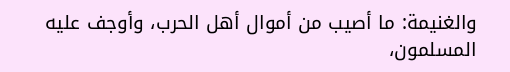والغنيمة: ما أصيب من أموال أهل الحرب، وأوجف عليه المسلمون،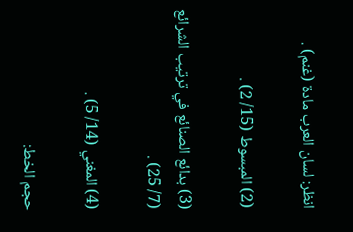انظر: لسان العرب مادة (غنم) .

(2) المبسوط (15/ 2) .

(3) بدائع الصنائع في ترتيب الشرائع (7/ 25) .

(4) المغني (14/ 5) .

حجم الخط: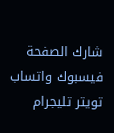شارك الصفحة
فيسبوك واتساب تويتر تليجرام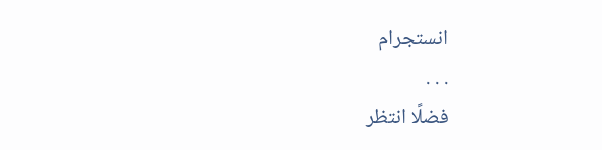انستجرام
. . .
فضلًا انتظر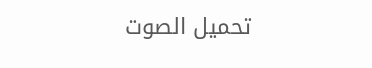تحميل الصوت